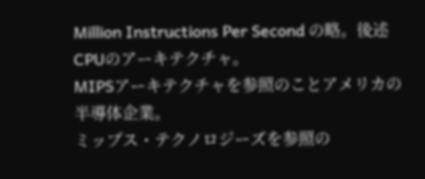Million Instructions Per Second の略。後述CPUのアーキテクチャ。
MIPSアーキテクチャを参照のことアメリカの半導体企業。
ミップス・テクノロジーズを参照の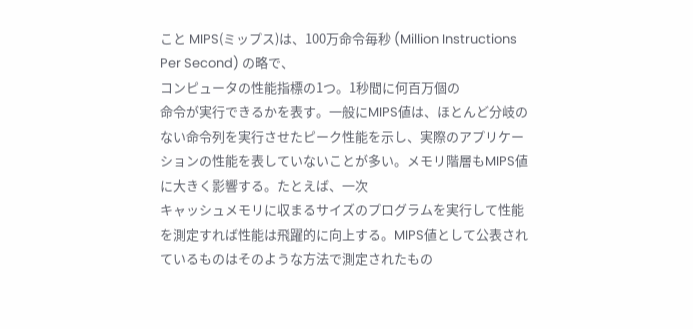こと MIPS(ミップス)は、100万命令毎秒 (Million Instructions Per Second) の略で、
コンピュータの性能指標の1つ。1秒間に何百万個の
命令が実行できるかを表す。一般にMIPS値は、ほとんど分岐のない命令列を実行させたピーク性能を示し、実際のアプリケーションの性能を表していないことが多い。メモリ階層もMIPS値に大きく影響する。たとえば、一次
キャッシュメモリに収まるサイズのプログラムを実行して性能を測定すれば性能は飛躍的に向上する。MIPS値として公表されているものはそのような方法で測定されたもの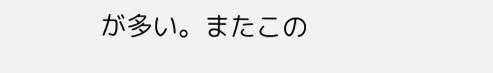が多い。またこの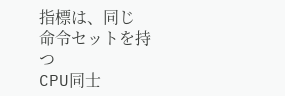指標は、同じ
命令セットを持つ
CPU同士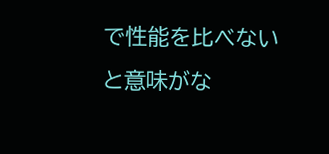で性能を比べないと意味がな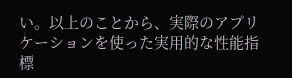い。以上のことから、実際のアプリケーションを使った実用的な性能指標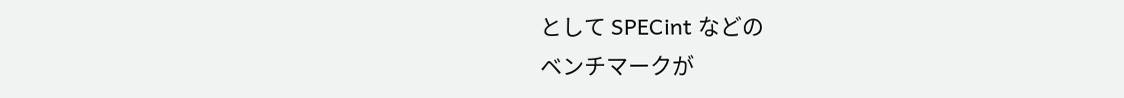として SPECint などの
ベンチマークが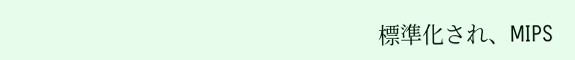標準化され、MIPS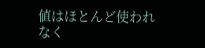値はほとんど使われなく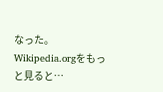なった。
Wikipedia.orgをもっと見ると…